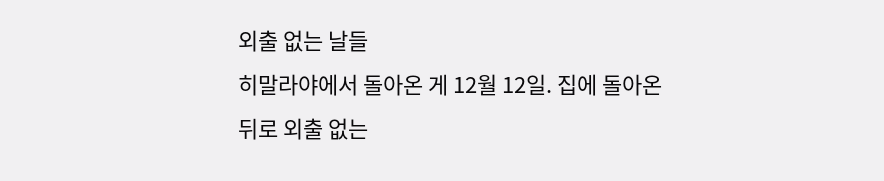외출 없는 날들
히말라야에서 돌아온 게 12월 12일. 집에 돌아온 뒤로 외출 없는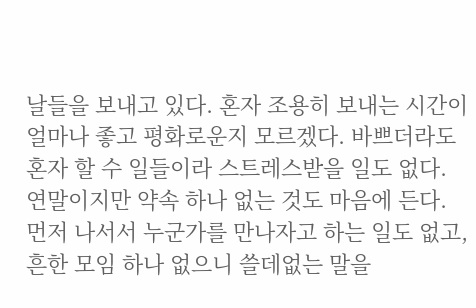날들을 보내고 있다. 혼자 조용히 보내는 시간이 얼마나 좋고 평화로운지 모르겠다. 바쁘더라도 혼자 할 수 일들이라 스트레스받을 일도 없다. 연말이지만 약속 하나 없는 것도 마음에 든다. 먼저 나서서 누군가를 만나자고 하는 일도 없고, 흔한 모임 하나 없으니 쓸데없는 말을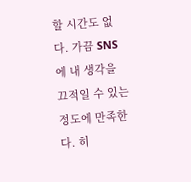할 시간도 없다. 가끔 SNS에 내 생각을 끄적일 수 있는 정도에 만족한다. 히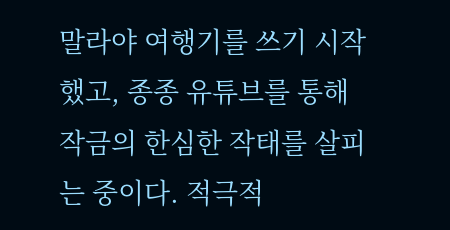말라야 여행기를 쓰기 시작했고, 종종 유튜브를 통해 작금의 한심한 작태를 살피는 중이다. 적극적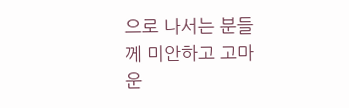으로 나서는 분들께 미안하고 고마운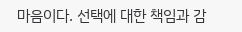마음이다. 선택에 대한 책임과 감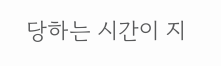당하는 시간이 지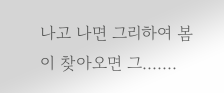나고 나면 그리하여 봄이 찾아오면 그.......